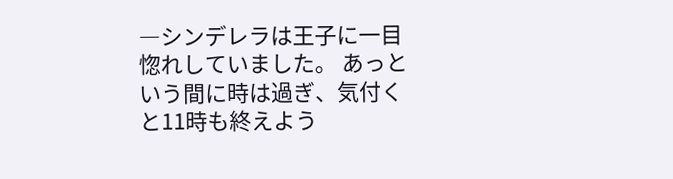―シンデレラは王子に一目惚れしていました。 あっという間に時は過ぎ、気付くと11時も終えよう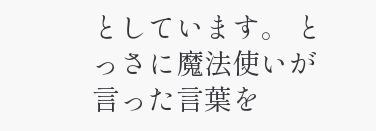としています。 とっさに魔法使いが言った言葉を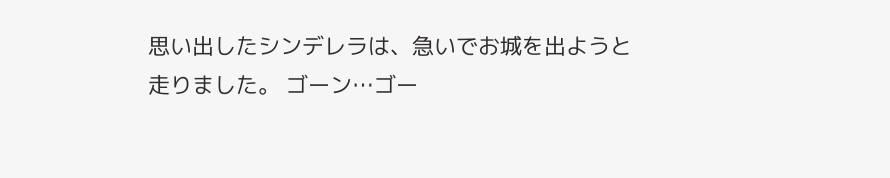思い出したシンデレラは、急いでお城を出ようと走りました。 ゴーン…ゴー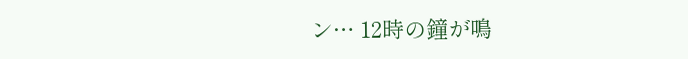ン… 12時の鐘が鳴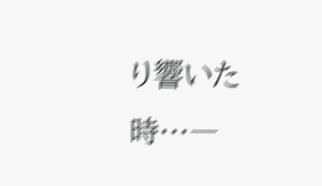り響いた時…―